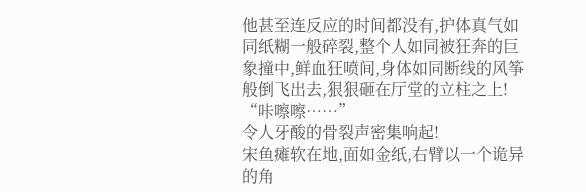他甚至连反应的时间都没有,护体真气如同纸糊一般碎裂,整个人如同被狂奔的巨象撞中,鲜血狂喷间,身体如同断线的风筝般倒飞出去,狠狠砸在厅堂的立柱之上!
“咔嚓嚓……”
令人牙酸的骨裂声密集响起!
宋鱼瘫软在地,面如金纸,右臂以一个诡异的角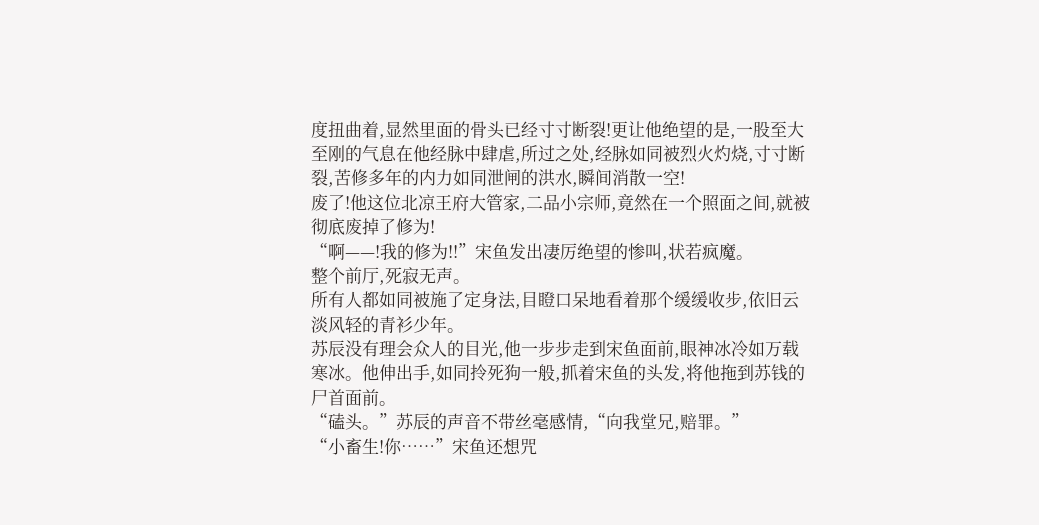度扭曲着,显然里面的骨头已经寸寸断裂!更让他绝望的是,一股至大至刚的气息在他经脉中肆虐,所过之处,经脉如同被烈火灼烧,寸寸断裂,苦修多年的内力如同泄闸的洪水,瞬间消散一空!
废了!他这位北凉王府大管家,二品小宗师,竟然在一个照面之间,就被彻底废掉了修为!
“啊——!我的修为!!”宋鱼发出凄厉绝望的惨叫,状若疯魔。
整个前厅,死寂无声。
所有人都如同被施了定身法,目瞪口呆地看着那个缓缓收步,依旧云淡风轻的青衫少年。
苏辰没有理会众人的目光,他一步步走到宋鱼面前,眼神冰冷如万载寒冰。他伸出手,如同拎死狗一般,抓着宋鱼的头发,将他拖到苏钱的尸首面前。
“磕头。”苏辰的声音不带丝毫感情,“向我堂兄,赔罪。”
“小畜生!你……”宋鱼还想咒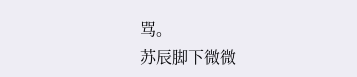骂。
苏辰脚下微微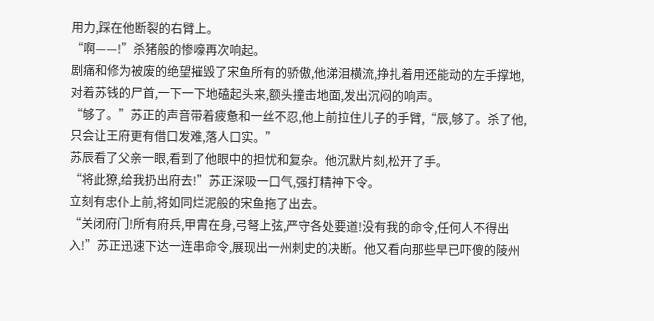用力,踩在他断裂的右臂上。
“啊——!”杀猪般的惨嚎再次响起。
剧痛和修为被废的绝望摧毁了宋鱼所有的骄傲,他涕泪横流,挣扎着用还能动的左手撑地,对着苏钱的尸首,一下一下地磕起头来,额头撞击地面,发出沉闷的响声。
“够了。”苏正的声音带着疲惫和一丝不忍,他上前拉住儿子的手臂,“辰,够了。杀了他,只会让王府更有借口发难,落人口实。”
苏辰看了父亲一眼,看到了他眼中的担忧和复杂。他沉默片刻,松开了手。
“将此獠,给我扔出府去!”苏正深吸一口气,强打精神下令。
立刻有忠仆上前,将如同烂泥般的宋鱼拖了出去。
“关闭府门!所有府兵,甲胄在身,弓弩上弦,严守各处要道!没有我的命令,任何人不得出入!”苏正迅速下达一连串命令,展现出一州刺史的决断。他又看向那些早已吓傻的陵州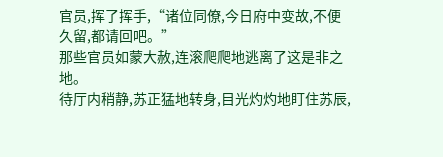官员,挥了挥手,“诸位同僚,今日府中变故,不便久留,都请回吧。”
那些官员如蒙大赦,连滚爬爬地逃离了这是非之地。
待厅内稍静,苏正猛地转身,目光灼灼地盯住苏辰,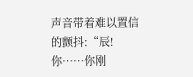声音带着难以置信的颤抖:“辰!你……你刚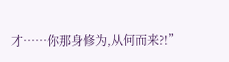才……你那身修为,从何而来?!”